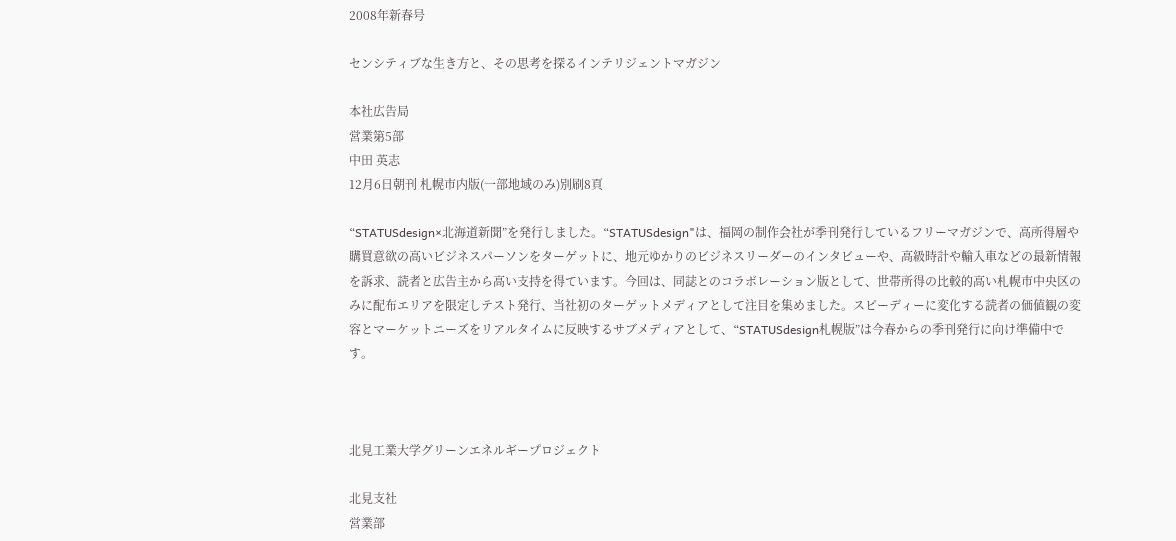2008年新春号

センシティブな生き方と、その思考を探るインテリジェントマガジン

本社広告局
営業第5部
中田 英志
12月6日朝刊 札幌市内版(一部地域のみ)別刷8頁

“STATUSdesign×北海道新聞”を発行しました。“STATUSdesign"は、福岡の制作会社が季刊発行しているフリーマガジンで、高所得層や購買意欲の高いビジネスパーソンをターゲットに、地元ゆかりのビジネスリーダーのインタビューや、高級時計や輸入車などの最新情報を訴求、読者と広告主から高い支持を得ています。今回は、同誌とのコラボレーション版として、世帯所得の比較的高い札幌市中央区のみに配布エリアを限定しテスト発行、当社初のターゲットメディアとして注目を集めました。スピーディーに変化する読者の価値観の変容とマーケットニーズをリアルタイムに反映するサブメディアとして、“STATUSdesign札幌版”は今春からの季刊発行に向け準備中です。



北見工業大学グリーンエネルギープロジェクト

北見支社
営業部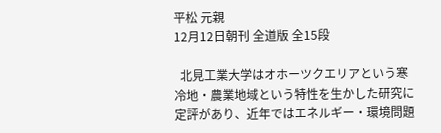平松 元親
12月12日朝刊 全道版 全15段

  北見工業大学はオホーツクエリアという寒冷地・農業地域という特性を生かした研究に定評があり、近年ではエネルギー・環境問題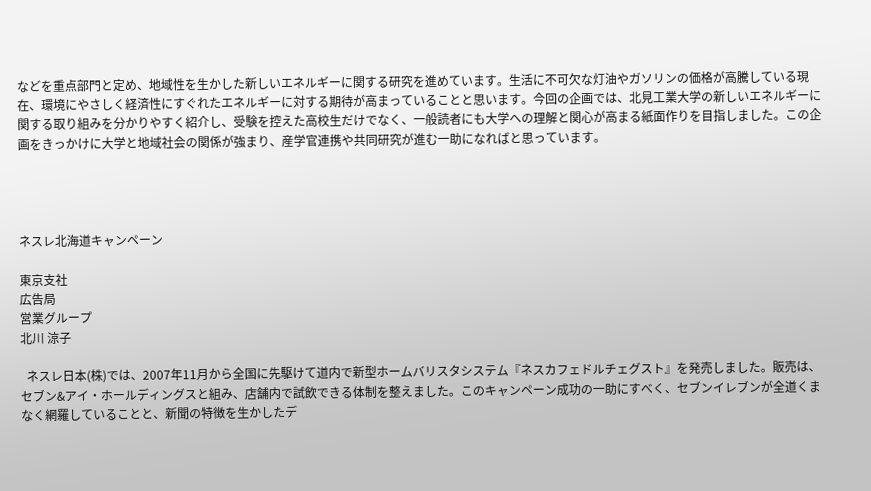などを重点部門と定め、地域性を生かした新しいエネルギーに関する研究を進めています。生活に不可欠な灯油やガソリンの価格が高騰している現在、環境にやさしく経済性にすぐれたエネルギーに対する期待が高まっていることと思います。今回の企画では、北見工業大学の新しいエネルギーに関する取り組みを分かりやすく紹介し、受験を控えた高校生だけでなく、一般読者にも大学への理解と関心が高まる紙面作りを目指しました。この企画をきっかけに大学と地域社会の関係が強まり、産学官連携や共同研究が進む一助になればと思っています。




ネスレ北海道キャンペーン

東京支社
広告局
営業グループ
北川 涼子

  ネスレ日本(株)では、2007年11月から全国に先駆けて道内で新型ホームバリスタシステム『ネスカフェドルチェグスト』を発売しました。販売は、セブン&アイ・ホールディングスと組み、店舗内で試飲できる体制を整えました。このキャンペーン成功の一助にすべく、セブンイレブンが全道くまなく網羅していることと、新聞の特徴を生かしたデ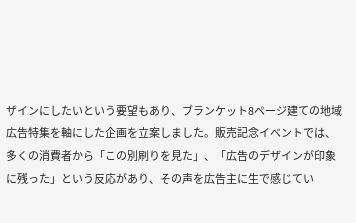ザインにしたいという要望もあり、ブランケット8ページ建ての地域広告特集を軸にした企画を立案しました。販売記念イベントでは、多くの消費者から「この別刷りを見た」、「広告のデザインが印象に残った」という反応があり、その声を広告主に生で感じてい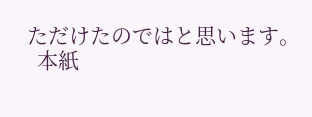ただけたのではと思います。
  本紙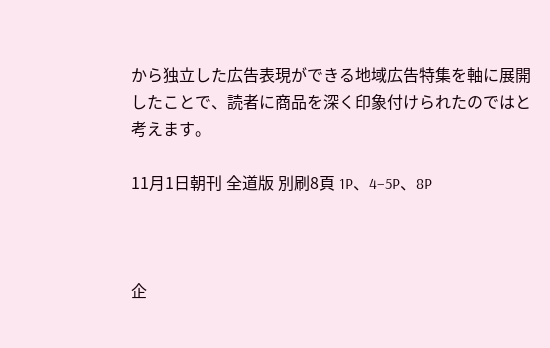から独立した広告表現ができる地域広告特集を軸に展開したことで、読者に商品を深く印象付けられたのではと考えます。

11月1日朝刊 全道版 別刷8頁 1P、4−5P、8P



企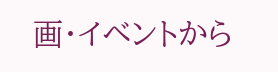画・イベントから